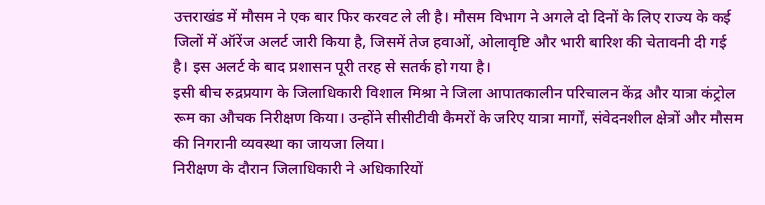उत्तराखंड में मौसम ने एक बार फिर करवट ले ली है। मौसम विभाग ने अगले दो दिनों के लिए राज्य के कई जिलों में ऑरेंज अलर्ट जारी किया है, जिसमें तेज हवाओं, ओलावृष्टि और भारी बारिश की चेतावनी दी गई है। इस अलर्ट के बाद प्रशासन पूरी तरह से सतर्क हो गया है।
इसी बीच रुद्रप्रयाग के जिलाधिकारी विशाल मिश्रा ने जिला आपातकालीन परिचालन केंद्र और यात्रा कंट्रोल रूम का औचक निरीक्षण किया। उन्होंने सीसीटीवी कैमरों के जरिए यात्रा मार्गों, संवेदनशील क्षेत्रों और मौसम की निगरानी व्यवस्था का जायजा लिया।
निरीक्षण के दौरान जिलाधिकारी ने अधिकारियों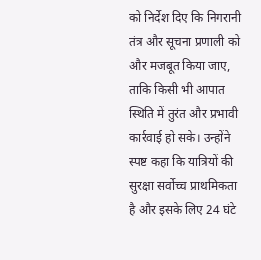को निर्देश दिए कि निगरानी तंत्र और सूचना प्रणाली को और मजबूत किया जाए, ताकि किसी भी आपात स्थिति में तुरंत और प्रभावी कार्रवाई हो सके। उन्होंने स्पष्ट कहा कि यात्रियों की सुरक्षा सर्वोच्च प्राथमिकता है और इसके लिए 24 घंटे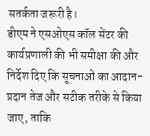सतर्कता जरूरी है।
डीएम ने एसओएस कॉल सेंटर की कार्यप्रणाली की भी समीक्षा की और निर्देश दिए कि सूचनाओं का आदान-प्रदान तेज और सटीक तरीके से किया जाए, ताकि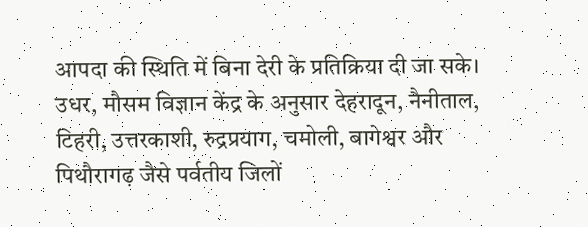आपदा की स्थिति में बिना देरी के प्रतिक्रिया दी जा सके।
उधर, मौसम विज्ञान केंद्र के अनुसार देहरादून, नैनीताल, टिहरी, उत्तरकाशी, रुद्रप्रयाग, चमोली, बागेश्वर और पिथौरागढ़ जैसे पर्वतीय जिलों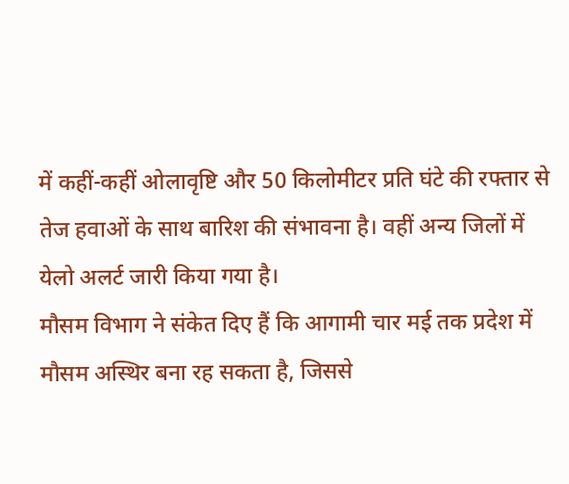में कहीं-कहीं ओलावृष्टि और 50 किलोमीटर प्रति घंटे की रफ्तार से तेज हवाओं के साथ बारिश की संभावना है। वहीं अन्य जिलों में येलो अलर्ट जारी किया गया है।
मौसम विभाग ने संकेत दिए हैं कि आगामी चार मई तक प्रदेश में मौसम अस्थिर बना रह सकता है, जिससे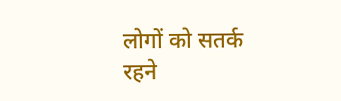लोगों को सतर्क रहने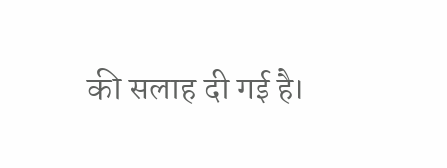की सलाह दी गई है।